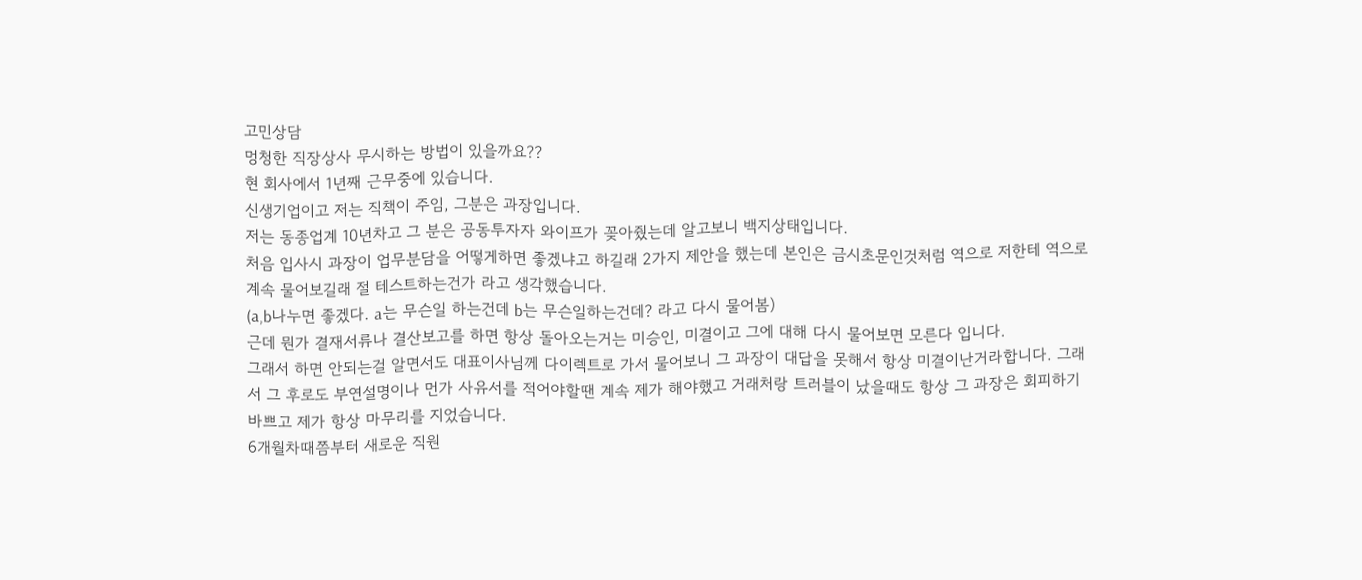고민상담
멍청한 직장상사 무시하는 방법이 있을까요??
현 회사에서 1년째 근무중에 있습니다.
신생기업이고 저는 직책이 주임, 그분은 과장입니다.
저는 동종업계 10년차고 그 분은 공동투자자 와이프가 꽂아줬는데 알고보니 백지상태입니다.
처음 입사시 과장이 업무분담을 어떻게하면 좋겠냐고 하길래 2가지 제안을 했는데 본인은 금시초문인것처럼 역으로 저한테 역으로 계속 물어보길래 절 테스트하는건가 라고 생각했습니다.
(a,b나누면 좋겠다. a는 무슨일 하는건데 b는 무슨일하는건데? 라고 다시 물어봄)
근데 뭔가 결재서류나 결산보고를 하면 항상 돌아오는거는 미승인, 미결이고 그에 대해 다시 물어보면 모른다 입니다.
그래서 하면 안되는걸 알면서도 대표이사님께 다이렉트로 가서 물어보니 그 과장이 대답을 못해서 항상 미결이난거라합니다. 그래서 그 후로도 부연설명이나 먼가 사유서를 적어야할땐 계속 제가 해야했고 거래처랑 트러블이 났을때도 항상 그 과장은 회피하기 바쁘고 제가 항상 마무리를 지었습니다.
6개월차때쯤부터 새로운 직원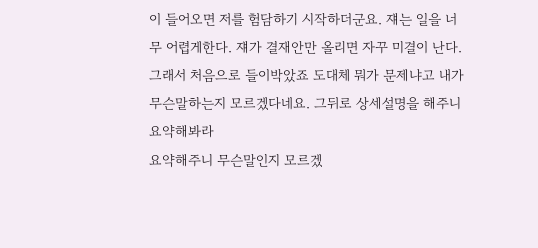이 들어오면 저를 험담하기 시작하더군요. 쟤는 일을 너무 어렵게한다. 쟤가 결재안만 올리면 자꾸 미결이 난다.
그래서 처음으로 들이박았죠 도대체 뭐가 문제냐고 내가 무슨말하는지 모르겠다네요. 그뒤로 상세설명을 해주니 요약해봐라
요약해주니 무슨말인지 모르겠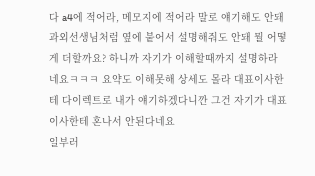다 a4에 적어라, 메모지에 적어라 말로 얘기해도 안돼 과외선생님처럼 옆에 붙어서 설명해줘도 안돼 뭘 어떻게 더할까요? 하니까 자기가 이해할때까지 설명하라네요ㅋㅋㅋ 요약도 이해못해 상세도 몰라 대표이사한테 다이렉트로 내가 얘기하겠다니깐 그건 자기가 대표이사한테 혼나서 안된다네요
일부러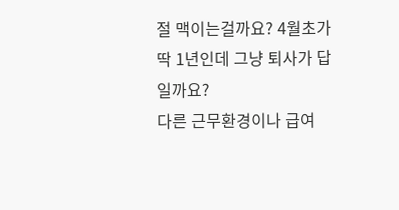절 맥이는걸까요? 4월초가 딱 1년인데 그냥 퇴사가 답일까요?
다른 근무환경이나 급여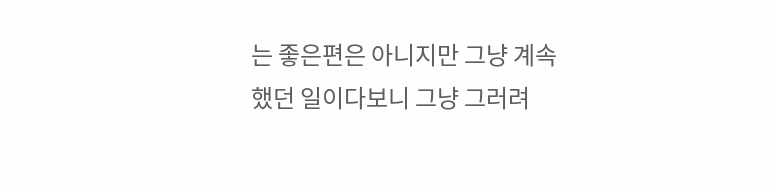는 좋은편은 아니지만 그냥 계속 했던 일이다보니 그냥 그러려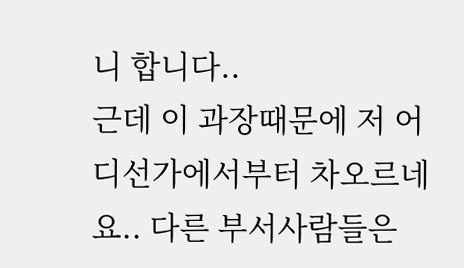니 합니다..
근데 이 과장때문에 저 어디선가에서부터 차오르네요.. 다른 부서사람들은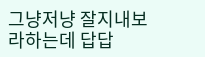그냥저냥 잘지내보라하는데 답답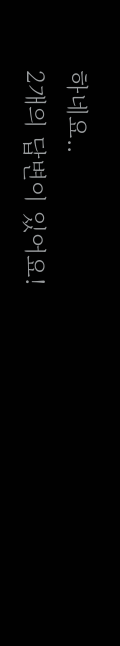하네요..
2개의 답변이 있어요!